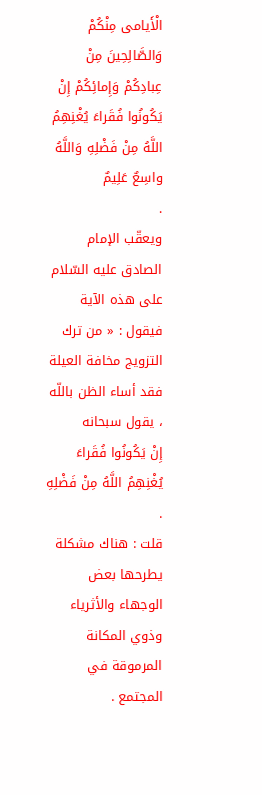الْأَيامى مِنْكُمْ وَالصَّالِحِينَ مِنْ عِبادِكُمْ وَإِمائِكُمْ إِنْ يَكُونُوا فُقَراءَ يُغْنِهِمُ اللَّهُ مِنْ فَضْلِهِ وَاللَّهُ واسِعٌ عَلِيمٌ
.
ويعقّب الإمام الصادق عليه السّلام على هذه الآية فيقول : « من ترك التزويج مخافة العيلة فقد أساء الظن باللّه ، يقول سبحانه
إِنْ يَكُونُوا فُقَراءَ يُغْنِهِمُ اللَّهُ مِنْ فَضْلِهِ
.
قلت : هناك مشكلة يطرحها بعض الوجهاء والأثرياء وذوي المكانة المرموقة في المجتمع .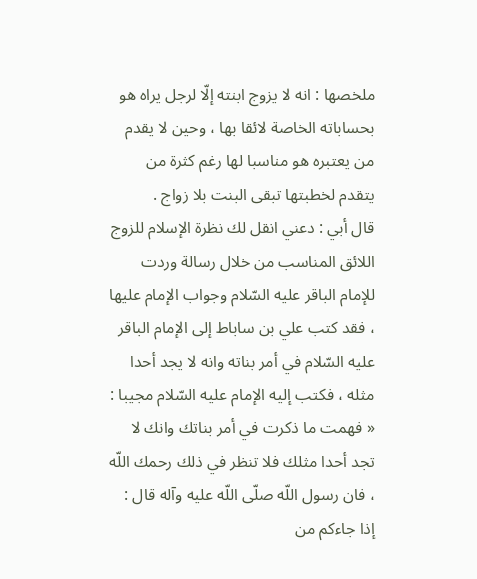ملخصها : انه لا يزوج ابنته إلّا لرجل يراه هو بحساباته الخاصة لائقا بها ، وحين لا يقدم من يعتبره هو مناسبا لها رغم كثرة من يتقدم لخطبتها تبقى البنت بلا زواج .
قال أبي : دعني انقل لك نظرة الإسلام للزوج اللائق المناسب من خلال رسالة وردت للإمام الباقر عليه السّلام وجواب الإمام عليها ، فقد كتب علي بن ساباط إلى الإمام الباقر عليه السّلام في أمر بناته وانه لا يجد أحدا مثله ، فكتب إليه الإمام عليه السّلام مجيبا :
« فهمت ما ذكرت في أمر بناتك وانك لا تجد أحدا مثلك فلا تنظر في ذلك رحمك اللّه ، فان رسول اللّه صلّى اللّه عليه وآله قال : إذا جاءكم من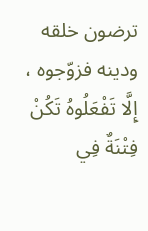ترضون خلقه ودينه فزوّجوه ،
إِلَّا تَفْعَلُوهُ تَكُنْ فِتْنَةٌ فِي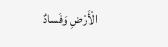الْأَرْضِ وَفَسادٌ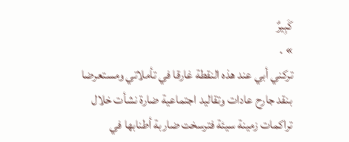كَبِيرٌ
» .
تركني أبي عند هذه النقطة غارقا في تأملاتي ومستعرضا بنقد جارح عادات وتقاليد اجتماعية ضارة نشأت خلال تراكمات زمينة سيئة فترسخت ضاربة أطنابها في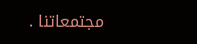مجتمعاتنا .